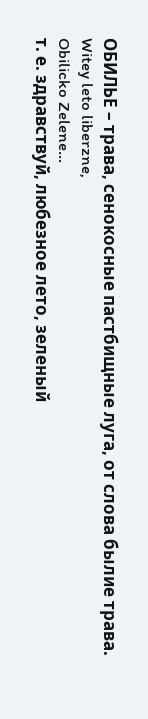ОБИЛЬЕ – трава, сенокосные пастбищные луга, от слова былие трава.
Witey leto liberzne,
Obilicko Zelene…
т. е. здравствуй, любезное лето, зеленый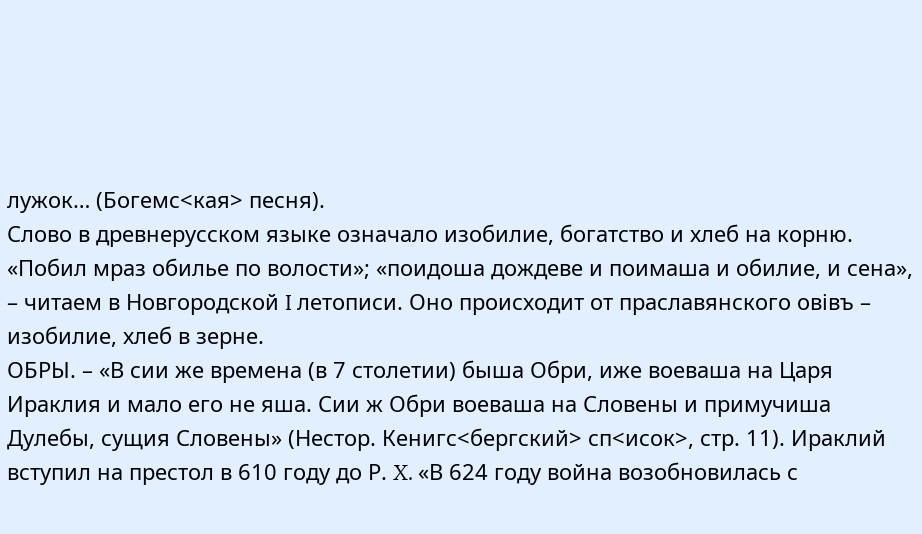лужок… (Богемс<кая> песня).
Слово в древнерусском языке означало изобилие, богатство и хлеб на корню. «Побил мраз обилье по волости»; «поидоша дождеве и поимаша и обилие, и сена», – читаем в Новгородской I летописи. Оно происходит от праславянского овiвъ – изобилие, хлеб в зерне.
ОБРЫ. – «В сии же времена (в 7 столетии) быша Обри, иже воеваша на Царя Ираклия и мало его не яша. Сии ж Обри воеваша на Словены и примучиша Дулебы, сущия Словены» (Нестор. Кенигс<бергский> сп<исок>, стр. 11). Ираклий вступил на престол в 610 году до Р. X. «В 624 году война возобновилась с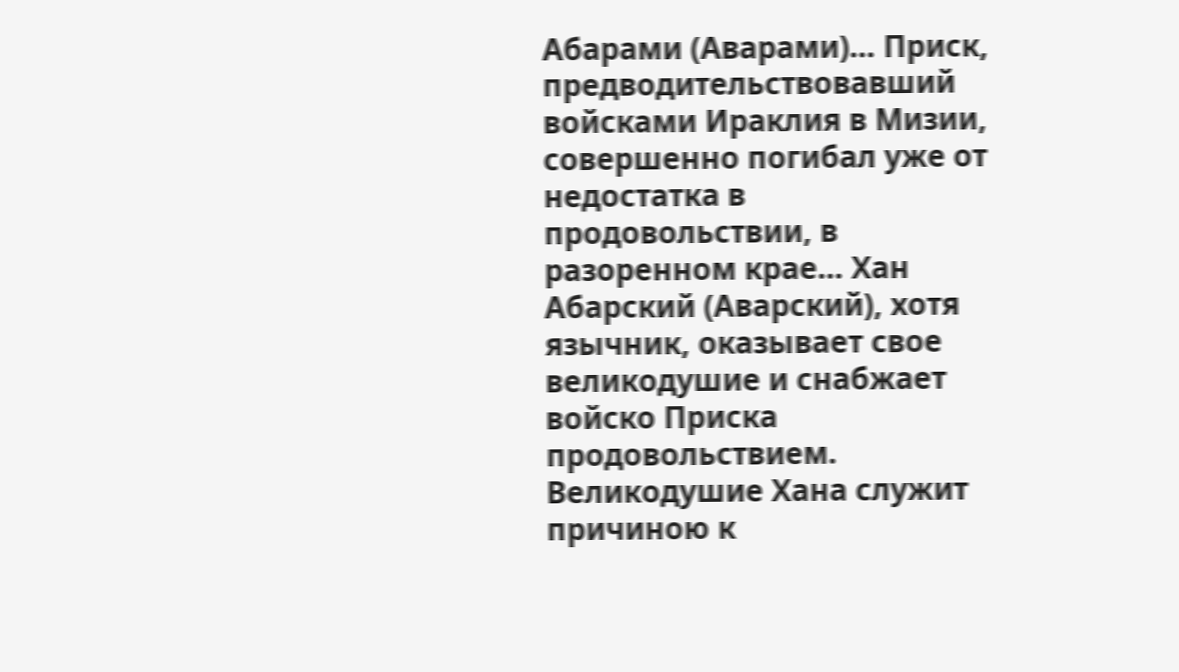Абарами (Аварами)… Приск, предводительствовавший войсками Ираклия в Мизии, совершенно погибал уже от недостатка в продовольствии, в разоренном крае… Хан Абарский (Аварский), хотя язычник, оказывает свое великодушие и снабжает войско Приска продовольствием. Великодушие Хана служит причиною к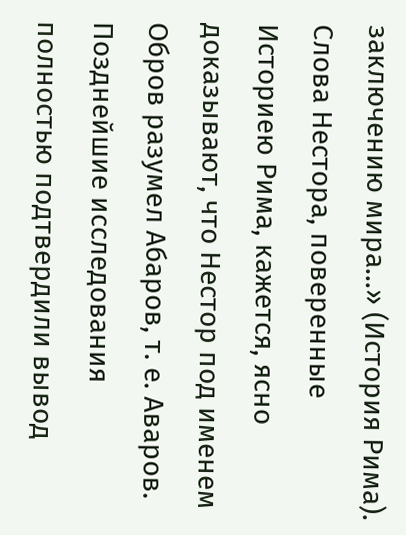заключению мира…» (История Рима). Слова Нестора, поверенные Историею Рима, кажется, ясно доказывают, что Нестор под именем Обров разумел Абаров, т. е. Аваров.
Позднейшие исследования полностью подтвердили вывод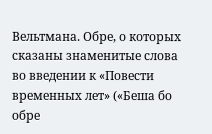Вельтмана. Обре, о которых сказаны знаменитые слова во введении к «Повести временных лет» («Беша бо обре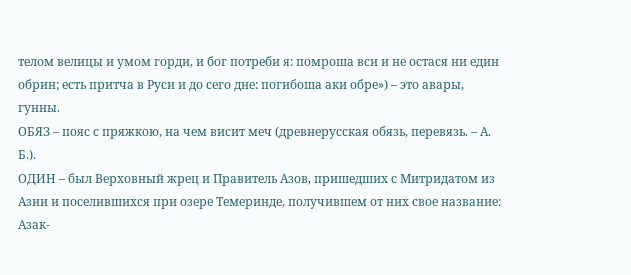телом велицы и умом горди, и бог потреби я: помроша вси и не остася ни един обрин; есть притча в Руси и до сего дне: погибоша аки обре») – это авары, гунны.
ОБЯЗ – пояс с пряжкою, на чем висит меч (древнерусская обязь, перевязь. – А. Б.).
ОДИН – был Верховный жрец и Правитель Азов, пришедших с Митридатом из Азии и поселившихся при озере Темеринде, получившем от них свое название: Азак-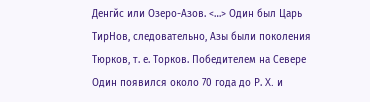Денгйс или Озеро-Азов. <…> Один был Царь ТирНов, следовательно, Азы были поколения Тюрков, т. е. Торков. Победителем на Севере Один появился около 70 года до Р. X. и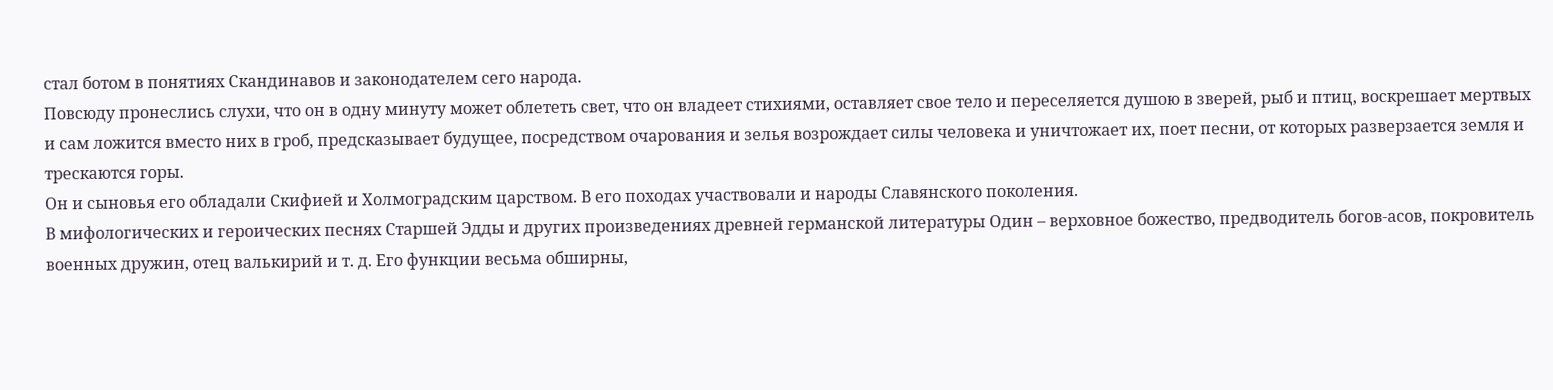стал ботом в понятиях Скандинавов и законодателем сего народа.
Повсюду пронеслись слухи, что он в одну минуту может облететь свет, что он владеет стихиями, оставляет свое тело и переселяется душою в зверей, рыб и птиц, воскрешает мертвых и сам ложится вместо них в гроб, предсказывает будущее, посредством очарования и зелья возрождает силы человека и уничтожает их, поет песни, от которых разверзается земля и трескаются горы.
Он и сыновья его обладали Скифией и Холмоградским царством. В его походах участвовали и народы Славянского поколения.
В мифологических и героических песнях Старшей Эдды и других произведениях древней германской литературы Один – верховное божество, предводитель богов-асов, покровитель военных дружин, отец валькирий и т. д. Его функции весьма обширны,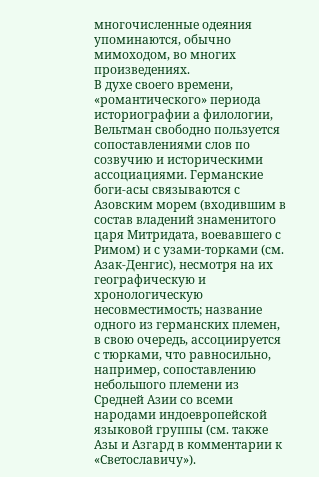многочисленные одеяния упоминаются, обычно мимоходом, во многих произведениях.
В духе своего времени, «романтического» периода историографии а филологии, Вельтман свободно пользуется сопоставлениями слов по созвучию и историческими ассоциациями. Германские боги-асы связываются с Азовским морем (входившим в состав владений знаменитого царя Митридата, воевавшего с Римом) и с узами-торками (см. Азак-Денгис), несмотря на их географическую и хронологическую несовместимость; название одного из германских племен, в свою очередь, ассоциируется с тюрками, что равносильно, например, сопоставлению небольшого племени из Средней Азии со всеми народами индоевропейской языковой группы (см. также Азы и Азгард в комментарии к «Светославичу»).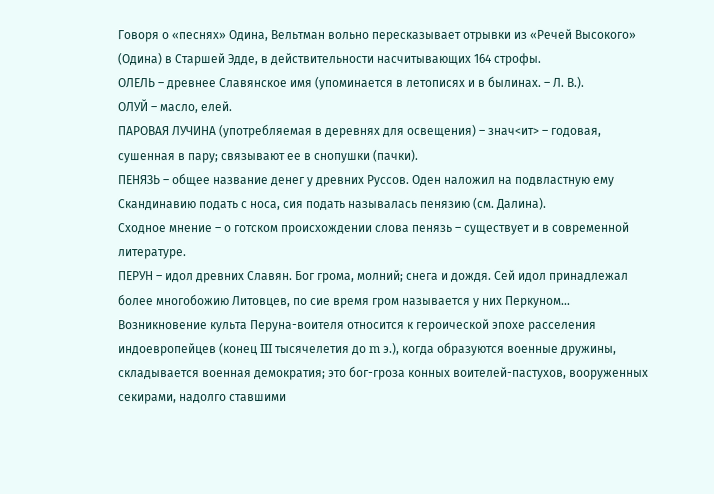Говоря о «песнях» Одина, Вельтман вольно пересказывает отрывки из «Речей Высокого» (Одина) в Старшей Эдде, в действительности насчитывающих 164 строфы.
ОЛЕЛЬ – древнее Славянское имя (упоминается в летописях и в былинах. – Л. В.).
ОЛУЙ – масло, елей.
ПАРОВАЯ ЛУЧИНА (употребляемая в деревнях для освещения) – знач<ит> – годовая, сушенная в пару; связывают ее в снопушки (пачки).
ПЕНЯЗЬ – общее название денег у древних Руссов. Оден наложил на подвластную ему Скандинавию подать с носа, сия подать называлась пенязию (см. Далина).
Сходное мнение – о готском происхождении слова пенязь – существует и в современной литературе.
ПЕРУН – идол древних Славян. Бог грома, молний; снега и дождя. Сей идол принадлежал более многобожию Литовцев, по сие время гром называется у них Перкуном…
Возникновение культа Перуна-воителя относится к героической эпохе расселения индоевропейцев (конец III тысячелетия до m э.), когда образуются военные дружины, складывается военная демократия; это бог-гроза конных воителей-пастухов, вооруженных секирами, надолго ставшими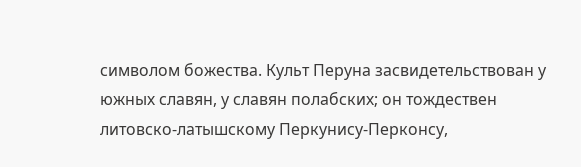символом божества. Культ Перуна засвидетельствован у южных славян, у славян полабских; он тождествен литовско-латышскому Перкунису-Перконсу,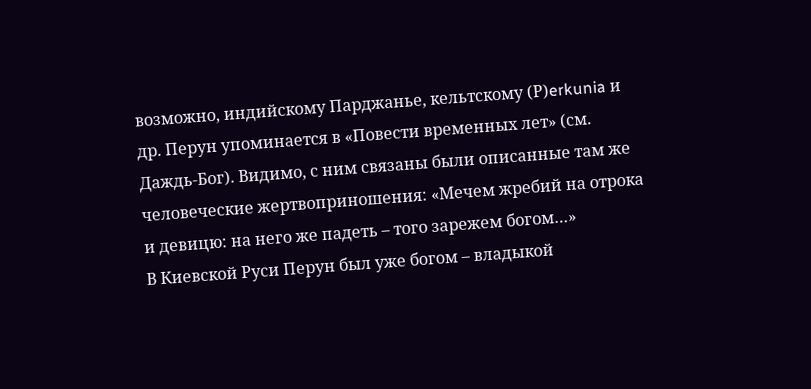возможно, индийскому Парджанье, кельтскому (Р)erkunia и др. Перун упоминается в «Повести временных лет» (см. Даждь-Бог). Видимо, с ним связаны были описанные там же человеческие жертвоприношения: «Мечем жребий на отрока и девицю: на него же падеть – того зарежем богом…»
В Киевской Руси Перун был уже богом – владыкой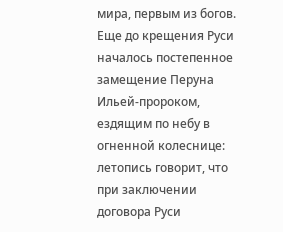мира, первым из богов. Еще до крещения Руси началось постепенное замещение Перуна Ильей-пророком, ездящим по небу в огненной колеснице: летопись говорит, что при заключении договора Руси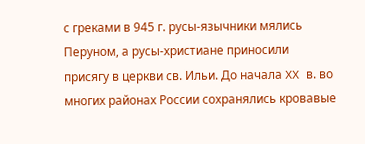с греками в 945 г. русы-язычники мялись Перуном, а русы-христиане приносили присягу в церкви св. Ильи. До начала XX в. во многих районах России сохранялись кровавые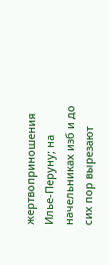жертвоприношения Илье-Перуну; на начельниках изб и до сих пор вырезают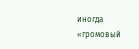иногда «громовый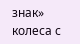знак» колеса с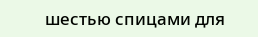шестью спицами для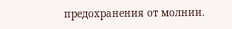предохранения от молнии.